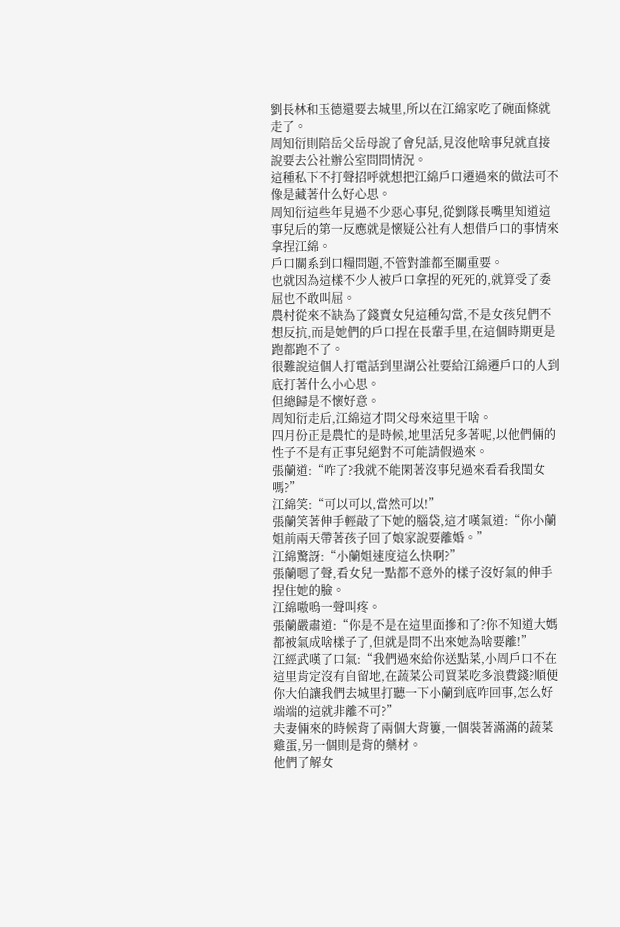劉長林和玉德還要去城里,所以在江綿家吃了碗面條就走了。
周知衍則陪岳父岳母說了會兒話,見沒他啥事兒就直接說要去公社辦公室問問情況。
這種私下不打聲招呼就想把江綿戶口遷過來的做法可不像是藏著什么好心思。
周知衍這些年見過不少惡心事兒,從劉隊長嘴里知道這事兒后的第一反應就是懷疑公社有人想借戶口的事情來拿捏江綿。
戶口關系到口糧問題,不管對誰都至關重要。
也就因為這樣不少人被戶口拿捏的死死的,就算受了委屈也不敢叫屈。
農村從來不缺為了錢賣女兒這種勾當,不是女孩兒們不想反抗,而是她們的戶口捏在長輩手里,在這個時期更是跑都跑不了。
很難說這個人打電話到里湖公社要給江綿遷戶口的人到底打著什么小心思。
但總歸是不懷好意。
周知衍走后,江綿這才問父母來這里干啥。
四月份正是農忙的是時候,地里活兒多著呢,以他們倆的性子不是有正事兒絕對不可能請假過來。
張蘭道:“咋了?我就不能閑著沒事兒過來看看我閨女嗎?”
江綿笑:“可以可以,當然可以!”
張蘭笑著伸手輕敲了下她的腦袋,這才嘆氣道:“你小蘭姐前兩天帶著孩子回了娘家說要離婚。”
江綿驚訝:“小蘭姐速度這么快啊?”
張蘭嗯了聲,看女兒一點都不意外的樣子沒好氣的伸手捏住她的臉。
江綿嗷嗚一聲叫疼。
張蘭嚴肅道:“你是不是在這里面摻和了?你不知道大媽都被氣成啥樣子了,但就是問不出來她為啥要離!”
江經武嘆了口氣:“我們過來給你送點菜,小周戶口不在這里肯定沒有自留地,在蔬菜公司買菜吃多浪費錢?順便你大伯讓我們去城里打聽一下小蘭到底咋回事,怎么好端端的這就非離不可?”
夫妻倆來的時候背了兩個大背簍,一個裝著滿滿的蔬菜雞蛋,另一個則是背的藥材。
他們了解女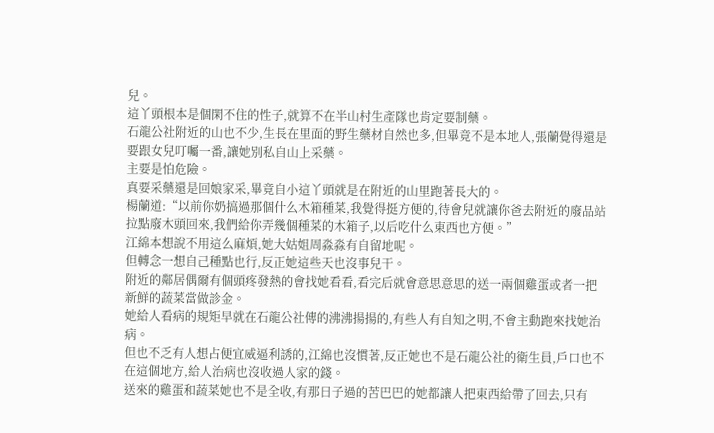兒。
這丫頭根本是個閑不住的性子,就算不在半山村生產隊也肯定要制藥。
石龍公社附近的山也不少,生長在里面的野生藥材自然也多,但畢竟不是本地人,張蘭覺得還是要跟女兒叮囑一番,讓她別私自山上采藥。
主要是怕危險。
真要采藥還是回娘家采,畢竟自小這丫頭就是在附近的山里跑著長大的。
楊蘭道:“以前你奶搞過那個什么木箱種菜,我覺得挺方便的,待會兒就讓你爸去附近的廢品站拉點廢木頭回來,我們給你弄幾個種菜的木箱子,以后吃什么東西也方便。”
江綿本想說不用這么麻煩,她大姑姐周淼淼有自留地呢。
但轉念一想自己種點也行,反正她這些天也沒事兒干。
附近的鄰居偶爾有個頭疼發熱的會找她看看,看完后就會意思意思的送一兩個雞蛋或者一把新鮮的蔬菜當做診金。
她給人看病的規矩早就在石龍公社傳的沸沸揚揚的,有些人有自知之明,不會主動跑來找她治病。
但也不乏有人想占便宜威逼利誘的,江綿也沒慣著,反正她也不是石龍公社的衛生員,戶口也不在這個地方,給人治病也沒收過人家的錢。
送來的雞蛋和蔬菜她也不是全收,有那日子過的苦巴巴的她都讓人把東西給帶了回去,只有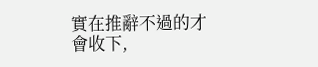實在推辭不過的才會收下,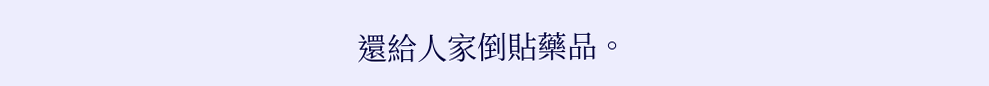還給人家倒貼藥品。